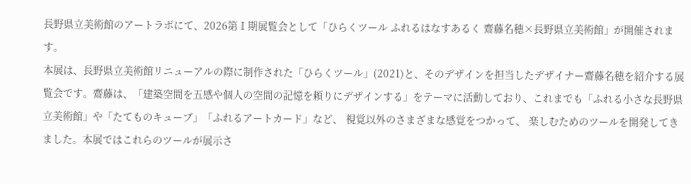長野県立美術館のアートラボにて、2026第Ⅰ期展覧会として「ひらくツール ふれるはなすあるく 齋藤名穂×長野県立美術館」が開催されます。
本展は、長野県立美術館リニューアルの際に制作された「ひらくツール」(2021)と、そのデザインを担当したデザイナー齋藤名穂を紹介する展覧会です。齋藤は、「建築空間を五感や個人の空間の記憶を頼りにデザインする」をテーマに活動しており、これまでも「ふれる小さな長野県立美術館」や「たてものキューブ」「ふれるアートカード」など、 視覚以外のさまざまな感覚をつかって、 楽しむためのツールを開発してきました。本展ではこれらのツールが展示さ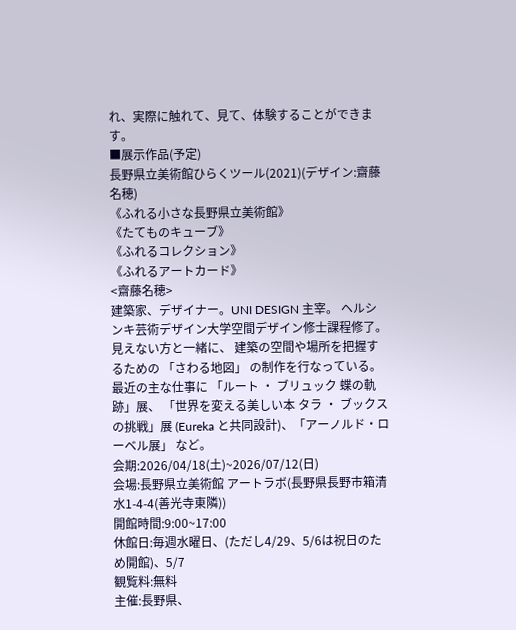れ、実際に触れて、見て、体験することができます。
■展示作品(予定)
長野県立美術館ひらくツール(2021)(デザイン:齋藤名穂)
《ふれる小さな長野県立美術館》
《たてものキューブ》
《ふれるコレクション》
《ふれるアートカード》
<齋藤名穂>
建築家、デザイナー。UNI DESIGN 主宰。 ヘルシンキ芸術デザイン大学空間デザイン修士課程修了。 見えない方と一緒に、 建築の空間や場所を把握するための 「さわる地図」 の制作を行なっている。 最近の主な仕事に 「ルート ・ ブリュック 蝶の軌跡」展、 「世界を変える美しい本 タラ ・ ブックスの挑戦」展 (Eureka と共同設計)、「アーノルド・ローベル展」 など。
会期:2026/04/18(土)~2026/07/12(日)
会場:長野県立美術館 アートラボ(長野県長野市箱清水1-4-4(善光寺東隣))
開館時間:9:00~17:00
休館日:毎週水曜日、(ただし4/29、5/6は祝日のため開館)、5/7
観覧料:無料
主催:長野県、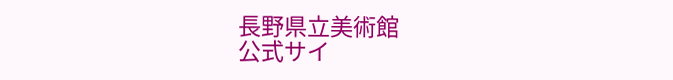長野県立美術館
公式サイ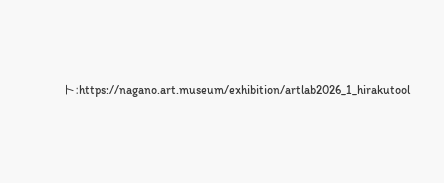ト:https://nagano.art.museum/exhibition/artlab2026_1_hirakutool